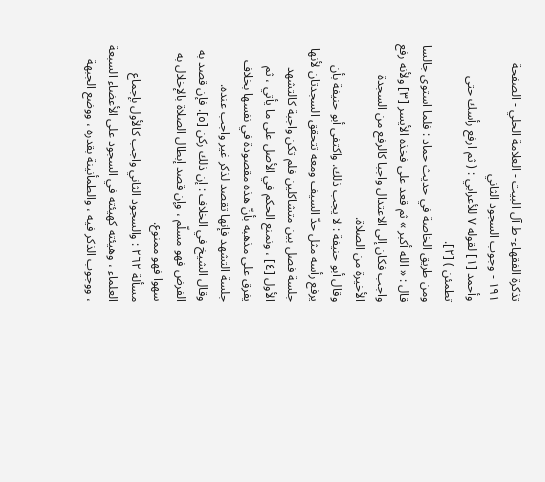تذكرة الفقهاء- ط آل البيت - العلامة الحلي - الصفحة ١٩١ - وجوب السجود الثاني
وأحمد [١] لقوله ٧ للأعرابي : ( ثم ارفع رأسك حتى تطمئن ) [٢].
ومن طريق الخاصة في حديث حماد : فلما استوى جالسا قال : « الله أكبر » ثم قعد على فخذه الأيسر [٣] ولأنه رفع واجب فكان إلى الاعتدال واجبا كالرفع من السجدة الأخيرة من الصلاة.
وقال أبو حنيفة : لا يجب ذلك. واكتفى أبو حنيفة بأن يرفع رأسه مثل حدّ السيف ومعه تتحقق السجدتان لأنها جلسة فصل بين متشاكلين فلم تكن واجبة كالتشهد الأول [٤] ، ونمنع الحكم في الأصل على ما يأتي ، ثم يفرق على مذهبه بأنّ هذه مقصودة في نفسها بخلاف جلسة التشهد فإنها تقصد لذكر غير واجب عنده.
وقال الشيخ في الخلاف : إن ذلك ركن [٥]. فإن قصد به الفرض فهو مسلّم ، وإن قصد إبطال الصلاة بالإخلال به سهوا فهو ممنوع.
مسألة ٢٦٢ : والسجود الثاني واجب كالأول بإجماع العلماء ، وهيئته كهيئته في السجود على الأعضاء السبعة ، ووجوب الذكر فيه ، والطمأنينة بقدره ، ووضع الجبهة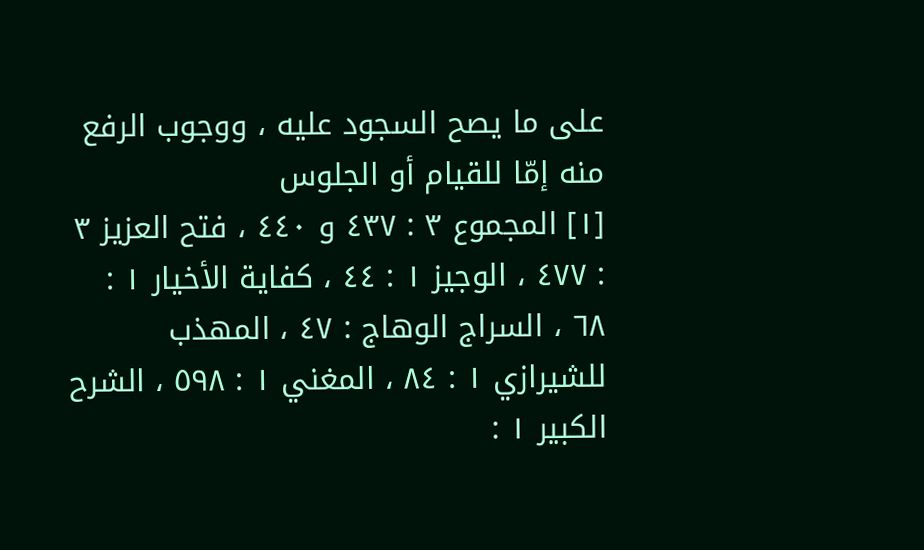على ما يصح السجود عليه ، ووجوب الرفع منه إمّا للقيام أو الجلوس
[١] المجموع ٣ : ٤٣٧ و ٤٤٠ ، فتح العزيز ٣ : ٤٧٧ ، الوجيز ١ : ٤٤ ، كفاية الأخيار ١ : ٦٨ ، السراج الوهاج : ٤٧ ، المهذب للشيرازي ١ : ٨٤ ، المغني ١ : ٥٩٨ ، الشرح الكبير ١ :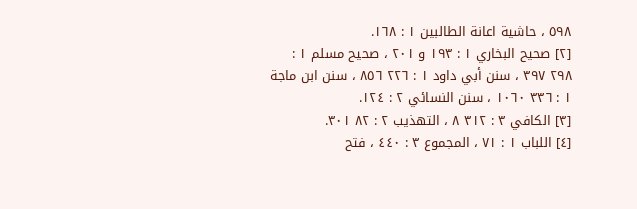٥٩٨ ، حاشية اعانة الطالبين ١ : ١٦٨.
[٢] صحيح البخاري ١ : ١٩٣ و ٢٠١ ، صحيح مسلم ١ : ٢٩٨ ٣٩٧ ، سنن أبي داود ١ : ٢٢٦ ٨٥٦ ، سنن ابن ماجة ١ : ٣٣٦ ١٠٦٠ ، سنن النسائي ٢ : ١٢٤.
[٣] الكافي ٣ : ٣١٢ ٨ ، التهذيب ٢ : ٨٢ ٣٠١.
[٤] اللباب ١ : ٧١ ، المجموع ٣ : ٤٤٠ ، فتح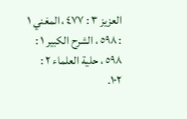العزيز ٣ : ٤٧٧ ، المغني ١ : ٥٩٨ ، الشرح الكبير ١ : ٥٩٨ ، حلية العلماء ٢ : ١٠٢.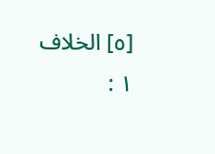[٥] الخلاف ١ :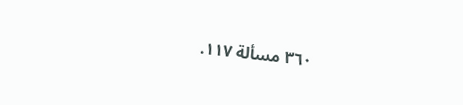٣٦٠ مسألة ١١٧.